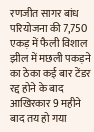रणजीत सागर बांध परियोजना की 7,750 एकड़ में फैली विशाल झील में मछली पकड़ने का ठेका कई बार टेंडर रद्द होने के बाद आखिरकार 9 महीने बाद तय हो गया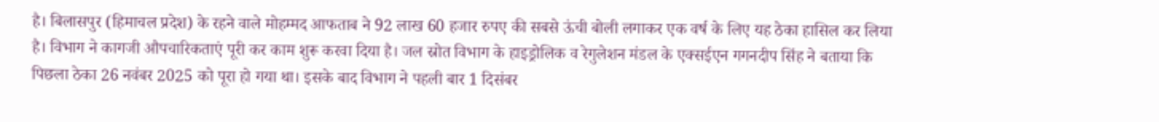है। बिलासपुर (हिमाचल प्रदेश) के रहने वाले मोहम्मद आफताब ने 92 लाख 60 हजार रुपए की सबसे ऊंची बोली लगाकर एक वर्ष के लिए यह ठेका हासिल कर लिया है। विभाग ने कागजी औपचारिकताएं पूरी कर काम शुरू करवा दिया है। जल स्रोत विभाग के हाइड्रोलिक व रेगुलेशन मंडल के एक्सईएन गगनदीप सिंह ने बताया कि पिछला ठेका 26 नवंबर 2025 को पूरा हो गया था। इसके बाद विभाग ने पहली बार 1 दिसंबर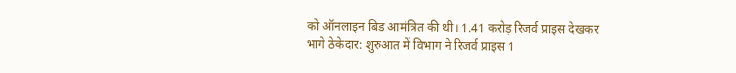को ऑनलाइन बिड आमंत्रित की थी। 1.41 करोड़ रिजर्व प्राइस देखकर भागे ठेकेदार: शुरुआत में विभाग ने रिजर्व प्राइस 1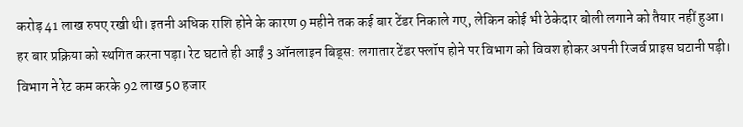करोड़ 41 लाख रुपए रखी थी। इतनी अधिक राशि होने के कारण 9 महीने तक कई बार टेंडर निकाले गए, लेकिन कोई भी ठेकेदार बोली लगाने को तैयार नहीं हुआ। हर बार प्रक्रिया को स्थगित करना पड़ा। रेट घटाते ही आईं 3 ऑनलाइन बिड्स: लगातार टेंडर फ्लॉप होने पर विभाग को विवश होकर अपनी रिजर्व प्राइस घटानी पड़ी। विभाग ने रेट कम करके 92 लाख 50 हजार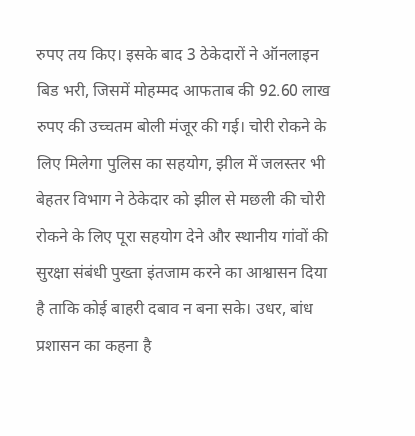रुपए तय किए। इसके बाद 3 ठेकेदारों ने ऑनलाइन बिड भरी, जिसमें मोहम्मद आफताब की 92.60 लाख रुपए की उच्चतम बोली मंजूर की गई। चोरी रोकने के लिए मिलेगा पुलिस का सहयोग, झील में जलस्तर भी बेहतर विभाग ने ठेकेदार को झील से मछली की चोरी रोकने के लिए पूरा सहयोग देने और स्थानीय गांवों की सुरक्षा संबंधी पुख्ता इंतजाम करने का आश्वासन दिया है ताकि कोई बाहरी दबाव न बना सके। उधर, बांध प्रशासन का कहना है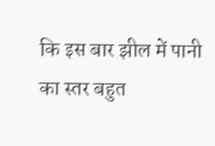कि इस बार झील में पानी का स्तर बहुत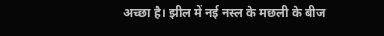अच्छा है। झील में नई नस्ल के मछली के बीज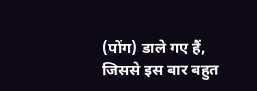(पोंग) डाले गए हैं, जिससे इस बार बहुत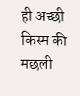ही अच्छी किस्म की मछली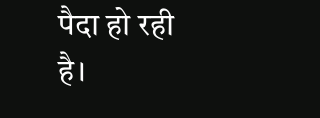पैदा हो रही है।